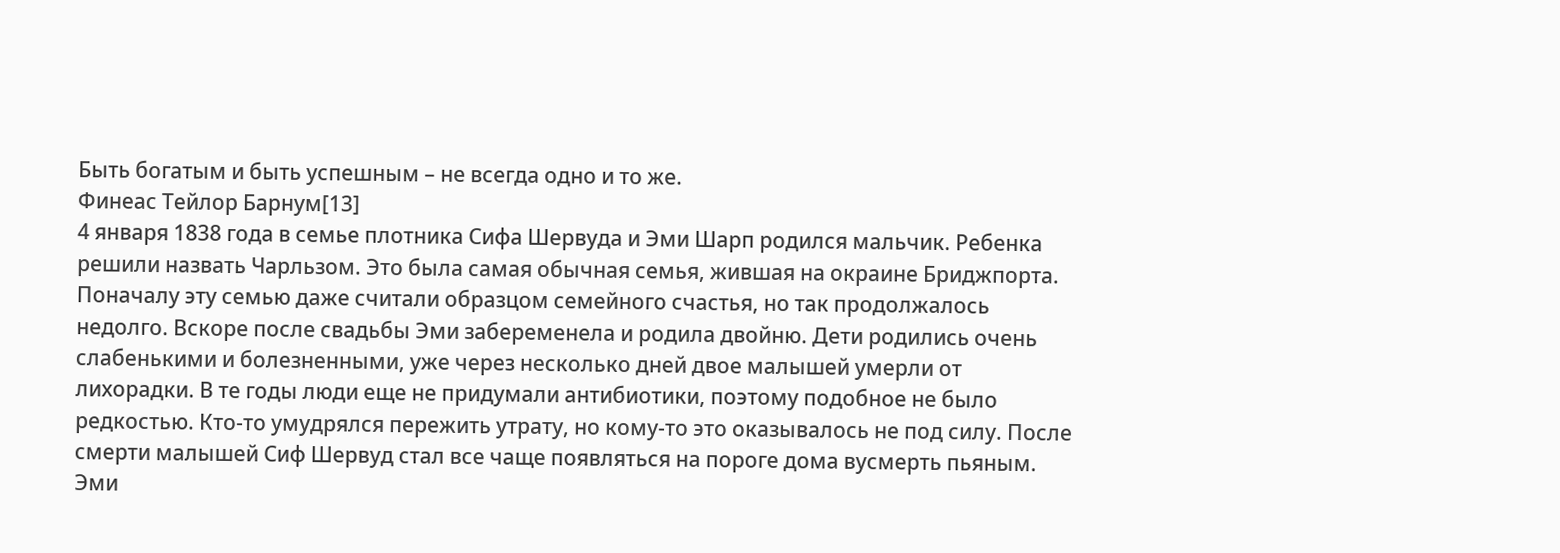Быть богатым и быть успешным – не всегда одно и то же.
Финеас Тейлор Барнум[13]
4 января 1838 года в семье плотника Сифа Шервуда и Эми Шарп родился мальчик. Ребенка решили назвать Чарльзом. Это была самая обычная семья, жившая на окраине Бриджпорта. Поначалу эту семью даже считали образцом семейного счастья, но так продолжалось недолго. Вскоре после свадьбы Эми забеременела и родила двойню. Дети родились очень слабенькими и болезненными, уже через несколько дней двое малышей умерли от лихорадки. В те годы люди еще не придумали антибиотики, поэтому подобное не было редкостью. Кто-то умудрялся пережить утрату, но кому-то это оказывалось не под силу. После смерти малышей Сиф Шервуд стал все чаще появляться на пороге дома вусмерть пьяным. Эми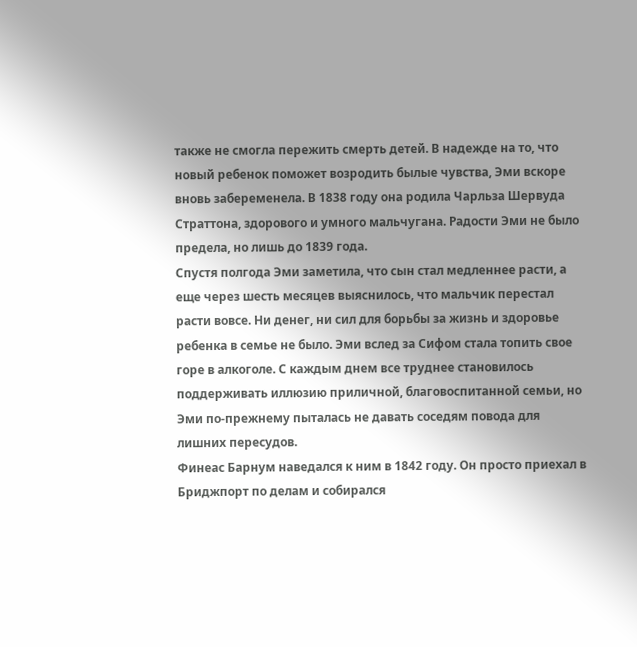также не смогла пережить смерть детей. В надежде на то, что новый ребенок поможет возродить былые чувства, Эми вскоре вновь забеременела. В 1838 году она родила Чарльза Шервуда Страттона, здорового и умного мальчугана. Радости Эми не было предела, но лишь до 1839 года.
Спустя полгода Эми заметила, что сын стал медленнее расти, а еще через шесть месяцев выяснилось, что мальчик перестал расти вовсе. Ни денег, ни сил для борьбы за жизнь и здоровье ребенка в семье не было. Эми вслед за Сифом стала топить свое горе в алкоголе. С каждым днем все труднее становилось поддерживать иллюзию приличной, благовоспитанной семьи, но Эми по-прежнему пыталась не давать соседям повода для лишних пересудов.
Финеас Барнум наведался к ним в 1842 году. Он просто приехал в Бриджпорт по делам и собирался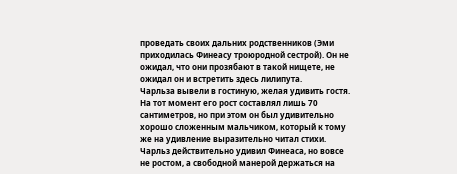проведать своих дальних родственников (Эми приходилась Финеасу троюродной сестрой). Он не ожидал, что они прозябают в такой нищете, не ожидал он и встретить здесь лилипута.
Чарльза вывели в гостиную, желая удивить гостя. На тот момент его рост составлял лишь 70 сантиметров, но при этом он был удивительно хорошо сложенным мальчиком, который к тому же на удивление выразительно читал стихи. Чарльз действительно удивил Финеаса, но вовсе не ростом, а свободной манерой держаться на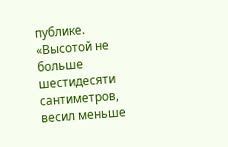публике.
«Высотой не больше шестидесяти сантиметров, весил меньше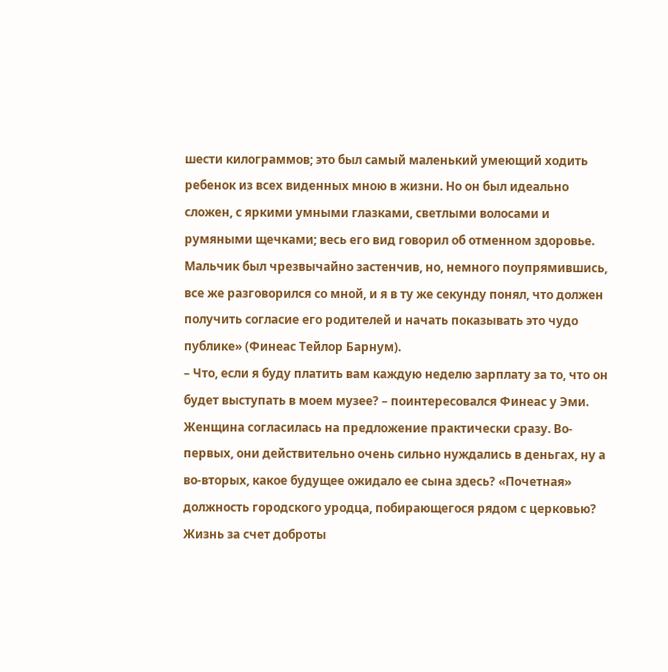шести килограммов; это был самый маленький умеющий ходить ребенок из всех виденных мною в жизни. Но он был идеально сложен, с яркими умными глазками, светлыми волосами и румяными щечками; весь его вид говорил об отменном здоровье. Мальчик был чрезвычайно застенчив, но, немного поупрямившись, все же разговорился со мной, и я в ту же секунду понял, что должен получить согласие его родителей и начать показывать это чудо публике» (Финеас Тейлор Барнум).
– Что, если я буду платить вам каждую неделю зарплату за то, что он будет выступать в моем музее? – поинтересовался Финеас у Эми.
Женщина согласилась на предложение практически сразу. Во-первых, они действительно очень сильно нуждались в деньгах, ну а во-вторых, какое будущее ожидало ее сына здесь? «Почетная» должность городского уродца, побирающегося рядом с церковью? Жизнь за счет доброты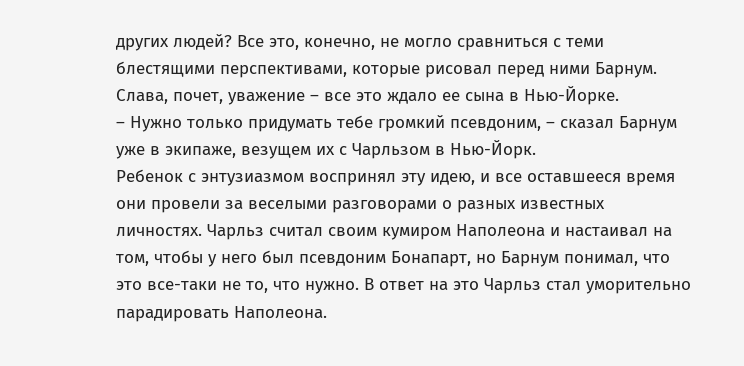других людей? Все это, конечно, не могло сравниться с теми блестящими перспективами, которые рисовал перед ними Барнум. Слава, почет, уважение – все это ждало ее сына в Нью-Йорке.
– Нужно только придумать тебе громкий псевдоним, – сказал Барнум уже в экипаже, везущем их с Чарльзом в Нью-Йорк.
Ребенок с энтузиазмом воспринял эту идею, и все оставшееся время они провели за веселыми разговорами о разных известных личностях. Чарльз считал своим кумиром Наполеона и настаивал на том, чтобы у него был псевдоним Бонапарт, но Барнум понимал, что это все-таки не то, что нужно. В ответ на это Чарльз стал уморительно парадировать Наполеона.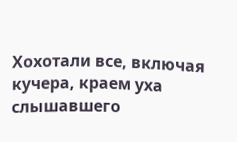Хохотали все, включая кучера, краем уха слышавшего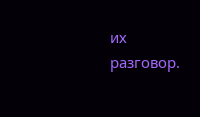их разговор.